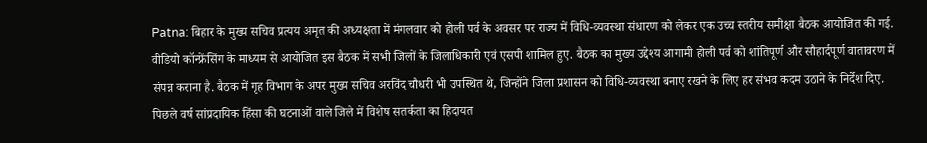Patna: बिहार के मुख्य सचिव प्रत्यय अमृत की अध्यक्षता में मंगलवार को होली पर्व के अवसर पर राज्य में विधि-व्यवस्था संधारण को लेकर एक उच्च स्तरीय समीक्षा बैठक आयोजित की गई. वीडियो कॉन्फ्रेंसिंग के माध्यम से आयोजित इस बैठक में सभी जिलों के जिलाधिकारी एवं एसपी शामिल हुए. बैठक का मुख्य उद्देश्य आगामी होली पर्व को शांतिपूर्ण और सौहार्दपूर्ण वातावरण में संपन्न कराना है. बैठक में गृह विभाग के अपर मुख्य सचिव अरविंद चौधरी भी उपस्थित थे, जिन्होंने जिला प्रशासन को विधि-व्यवस्था बनाए रखने के लिए हर संभव कदम उठाने के निर्देश दिए.
पिछले वर्ष सांप्रदायिक हिंसा की घटनाओं वाले जिले में विशेष सतर्कता का हिदायत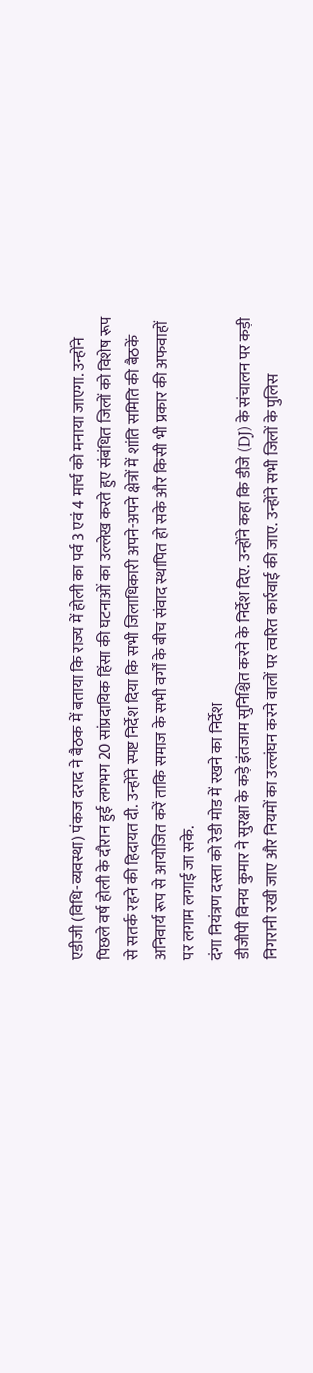एडीजी (विधि-व्यवस्था) पंकज दराद ने बैठक में बताया कि राज्य में होली का पर्व 3 एवं 4 मार्च को मनाया जाएगा. उन्होंने पिछले वर्ष होली के दौरान हुई लगभग 20 सांप्रदायिक हिंसा की घटनाओं का उल्लेख करते हुए संबंधित जिलों को विशेष रूप से सतर्क रहने की हिदायत दी. उन्होंने स्पष्ट निर्देश दिया कि सभी जिलाधिकारी अपने-अपने क्षेत्रों में शांति समिति की बैठकें अनिवार्य रूप से आयोजित करें ताकि समाज के सभी वर्गों के बीच संवाद स्थापित हो सके और किसी भी प्रकार की अफवाहों पर लगाम लगाई जा सके.
दंगा नियंत्रण दस्ता को रेडी मोड में रखने का निर्देश
डीजीपी विनय कुमार ने सुरक्षा के कड़े इंतजाम सुनिश्चित करने के निर्देश दिए. उन्होंने कहा कि डीजे (DJ) के संचालन पर कड़ी निगरानी रखी जाए और नियमों का उल्लंघन करने वालों पर त्वरित कार्रवाई की जाए. उन्होंने सभी जिलों के पुलिस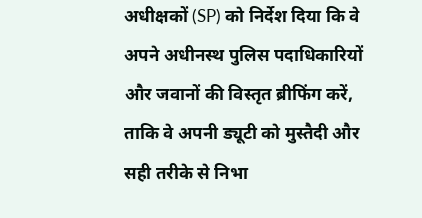अधीक्षकों (SP) को निर्देश दिया कि वे अपने अधीनस्थ पुलिस पदाधिकारियों और जवानों की विस्तृत ब्रीफिंग करें, ताकि वे अपनी ड्यूटी को मुस्तैदी और सही तरीके से निभा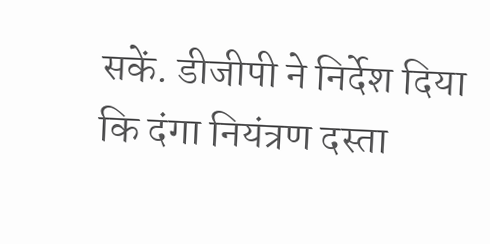सकें. डीजीपी ने निर्देश दिया कि दंगा नियंत्रण दस्ता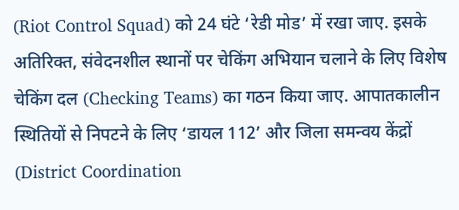(Riot Control Squad) को 24 घंटे ‘रेडी मोड’ में रखा जाए. इसके अतिरिक्त, संवेदनशील स्थानों पर चेकिंग अभियान चलाने के लिए विशेष चेकिंग दल (Checking Teams) का गठन किया जाए. आपातकालीन स्थितियों से निपटने के लिए ‘डायल 112’ और जिला समन्वय केंद्रों (District Coordination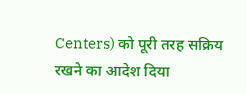Centers) को पूरी तरह सक्रिय रखने का आदेश दिया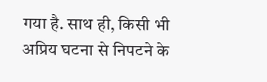गया है. साथ ही, किसी भी अप्रिय घटना से निपटने के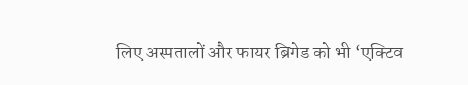लिए अस्पतालों और फायर ब्रिगेड को भी ‘एक्टिव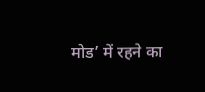मोड’ में रहने का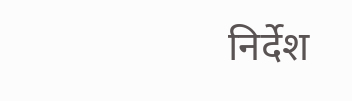निर्देश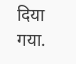दिया गया.